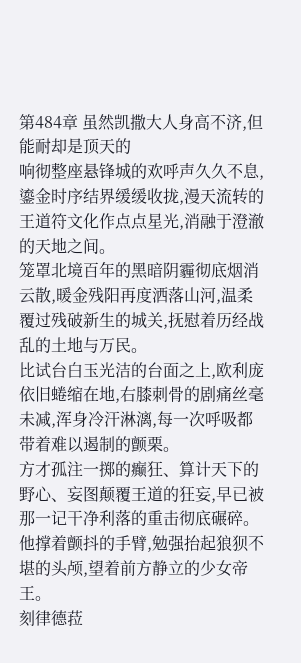第484章 虽然凯撒大人身高不济,但能耐却是顶天的
响彻整座悬锋城的欢呼声久久不息,鎏金时序结界缓缓收拢,漫天流转的王道符文化作点点星光,消融于澄澈的天地之间。
笼罩北境百年的黑暗阴霾彻底烟消云散,暖金残阳再度洒落山河,温柔覆过残破新生的城关,抚慰着历经战乱的土地与万民。
比试台白玉光洁的台面之上,欧利庞依旧蜷缩在地,右膝刺骨的剧痛丝毫未减,浑身冷汗淋漓,每一次呼吸都带着难以遏制的颤栗。
方才孤注一掷的癫狂、算计天下的野心、妄图颠覆王道的狂妄,早已被那一记干净利落的重击彻底碾碎。
他撑着颤抖的手臂,勉强抬起狼狈不堪的头颅,望着前方静立的少女帝王。
刻律德菈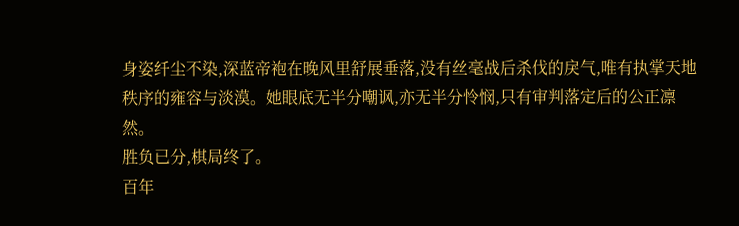身姿纤尘不染,深蓝帝袍在晚风里舒展垂落,没有丝毫战后杀伐的戾气,唯有执掌天地秩序的雍容与淡漠。她眼底无半分嘲讽,亦无半分怜悯,只有审判落定后的公正凛然。
胜负已分,棋局终了。
百年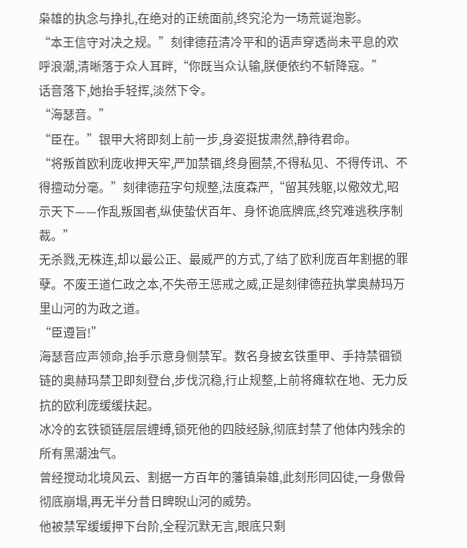枭雄的执念与挣扎,在绝对的正统面前,终究沦为一场荒诞泡影。
“本王信守对决之规。”刻律德菈清冷平和的语声穿透尚未平息的欢呼浪潮,清晰落于众人耳畔,“你既当众认输,朕便依约不斩降寇。”
话音落下,她抬手轻挥,淡然下令。
“海瑟音。”
“臣在。”银甲大将即刻上前一步,身姿挺拔肃然,静待君命。
“将叛首欧利庞收押天牢,严加禁锢,终身圈禁,不得私见、不得传讯、不得擅动分毫。”刻律德菈字句规整,法度森严,“留其残躯,以儆效尤,昭示天下——作乱叛国者,纵使蛰伏百年、身怀诡底牌底,终究难逃秩序制裁。”
无杀戮,无株连,却以最公正、最威严的方式,了结了欧利庞百年割据的罪孽。不废王道仁政之本,不失帝王惩戒之威,正是刻律德菈执掌奥赫玛万里山河的为政之道。
“臣遵旨!”
海瑟音应声领命,抬手示意身侧禁军。数名身披玄铁重甲、手持禁锢锁链的奥赫玛禁卫即刻登台,步伐沉稳,行止规整,上前将瘫软在地、无力反抗的欧利庞缓缓扶起。
冰冷的玄铁锁链层层缠缚,锁死他的四肢经脉,彻底封禁了他体内残余的所有黑潮浊气。
曾经搅动北境风云、割据一方百年的藩镇枭雄,此刻形同囚徒,一身傲骨彻底崩塌,再无半分昔日睥睨山河的威势。
他被禁军缓缓押下台阶,全程沉默无言,眼底只剩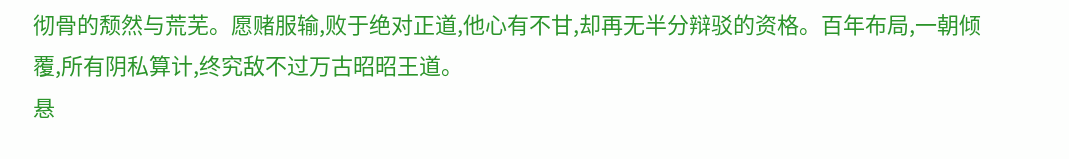彻骨的颓然与荒芜。愿赌服输,败于绝对正道,他心有不甘,却再无半分辩驳的资格。百年布局,一朝倾覆,所有阴私算计,终究敌不过万古昭昭王道。
悬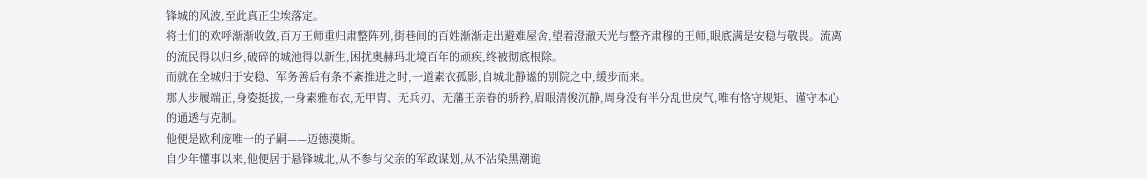锋城的风波,至此真正尘埃落定。
将士们的欢呼渐渐收敛,百万王师重归肃整阵列,街巷间的百姓渐渐走出避难屋舍,望着澄澈天光与整齐肃穆的王师,眼底满是安稳与敬畏。流离的流民得以归乡,破碎的城池得以新生,困扰奥赫玛北境百年的顽疾,终被彻底根除。
而就在全城归于安稳、军务善后有条不紊推进之时,一道素衣孤影,自城北静谧的别院之中,缓步而来。
那人步履端正,身姿挺拔,一身素雅布衣,无甲胄、无兵刃、无藩王亲眷的骄矜,眉眼清俊沉静,周身没有半分乱世戾气,唯有恪守规矩、谨守本心的通透与克制。
他便是欧利庞唯一的子嗣——迈德漠斯。
自少年懂事以来,他便居于悬锋城北,从不参与父亲的军政谋划,从不沾染黑潮诡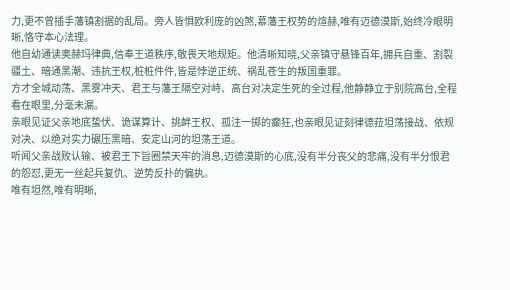力,更不曾插手藩镇割据的乱局。旁人皆惧欧利庞的凶煞,慕藩王权势的煊赫,唯有迈德漠斯,始终冷眼明晰,恪守本心法理。
他自幼通读奥赫玛律典,信奉王道秩序,敬畏天地规矩。他清晰知晓,父亲镇守悬锋百年,拥兵自重、割裂疆土、暗通黑潮、违抗王权,桩桩件件,皆是悖逆正统、祸乱苍生的叛国重罪。
方才全城动荡、黑雾冲天、君王与藩王隔空对峙、高台对决定生死的全过程,他静静立于别院高台,全程看在眼里,分毫未漏。
亲眼见证父亲地底蛰伏、诡谋算计、挑衅王权、孤注一掷的癫狂,也亲眼见证刻律德菈坦荡接战、依规对决、以绝对实力碾压黑暗、安定山河的坦荡王道。
听闻父亲战败认输、被君王下旨圈禁天牢的消息,迈德漠斯的心底,没有半分丧父的悲痛,没有半分恨君的怨怼,更无一丝起兵复仇、逆势反扑的偏执。
唯有坦然,唯有明晰,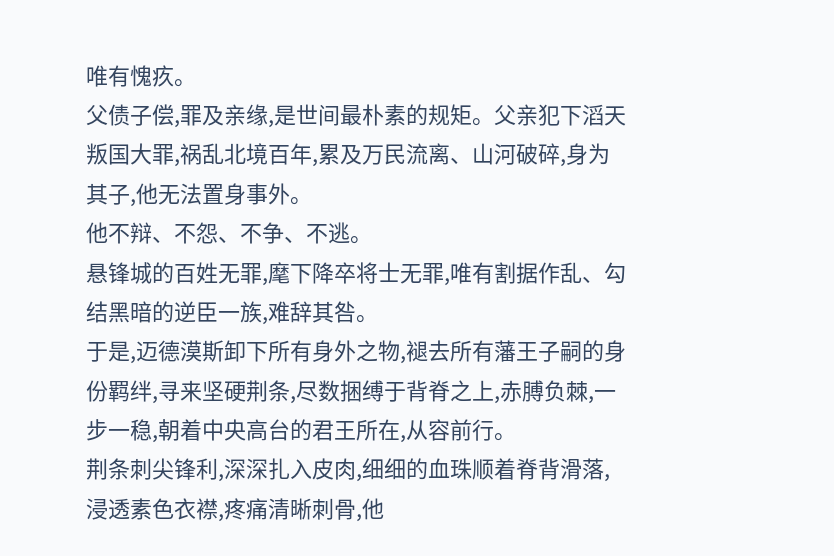唯有愧疚。
父债子偿,罪及亲缘,是世间最朴素的规矩。父亲犯下滔天叛国大罪,祸乱北境百年,累及万民流离、山河破碎,身为其子,他无法置身事外。
他不辩、不怨、不争、不逃。
悬锋城的百姓无罪,麾下降卒将士无罪,唯有割据作乱、勾结黑暗的逆臣一族,难辞其咎。
于是,迈德漠斯卸下所有身外之物,褪去所有藩王子嗣的身份羁绊,寻来坚硬荆条,尽数捆缚于背脊之上,赤膊负棘,一步一稳,朝着中央高台的君王所在,从容前行。
荆条刺尖锋利,深深扎入皮肉,细细的血珠顺着脊背滑落,浸透素色衣襟,疼痛清晰刺骨,他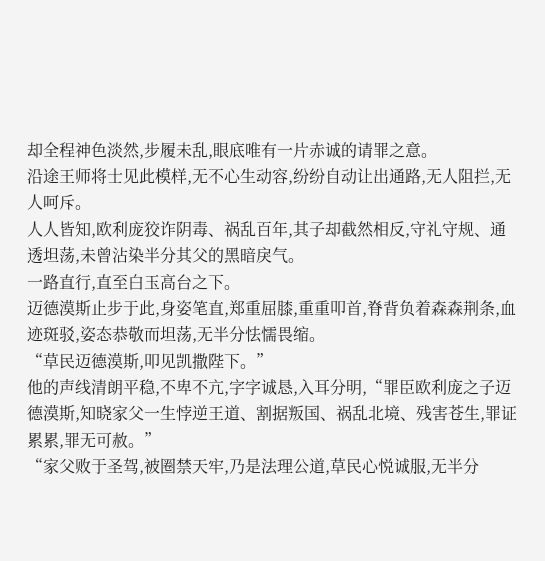却全程神色淡然,步履未乱,眼底唯有一片赤诚的请罪之意。
沿途王师将士见此模样,无不心生动容,纷纷自动让出通路,无人阻拦,无人呵斥。
人人皆知,欧利庞狡诈阴毒、祸乱百年,其子却截然相反,守礼守规、通透坦荡,未曾沾染半分其父的黑暗戾气。
一路直行,直至白玉高台之下。
迈德漠斯止步于此,身姿笔直,郑重屈膝,重重叩首,脊背负着森森荆条,血迹斑驳,姿态恭敬而坦荡,无半分怯懦畏缩。
“草民迈德漠斯,叩见凯撒陛下。”
他的声线清朗平稳,不卑不亢,字字诚恳,入耳分明,“罪臣欧利庞之子迈德漠斯,知晓家父一生悖逆王道、割据叛国、祸乱北境、残害苍生,罪证累累,罪无可赦。”
“家父败于圣驾,被圈禁天牢,乃是法理公道,草民心悦诚服,无半分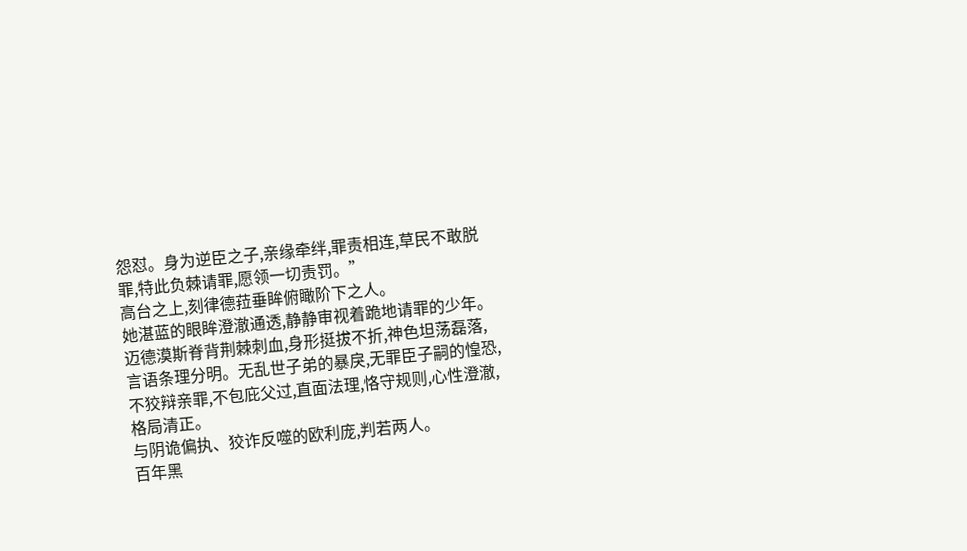怨怼。身为逆臣之子,亲缘牵绊,罪责相连,草民不敢脱罪,特此负棘请罪,愿领一切责罚。”
高台之上,刻律德菈垂眸俯瞰阶下之人。
她湛蓝的眼眸澄澈通透,静静审视着跪地请罪的少年。
迈德漠斯脊背荆棘刺血,身形挺拔不折,神色坦荡磊落,言语条理分明。无乱世子弟的暴戾,无罪臣子嗣的惶恐,不狡辩亲罪,不包庇父过,直面法理,恪守规则,心性澄澈,格局清正。
与阴诡偏执、狡诈反噬的欧利庞,判若两人。
百年黑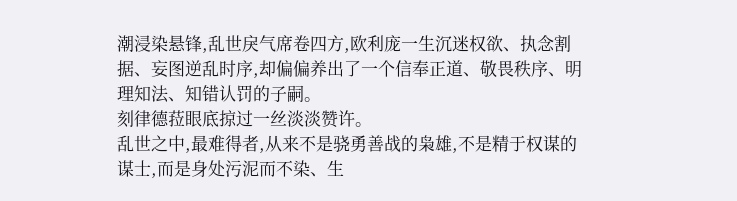潮浸染悬锋,乱世戾气席卷四方,欧利庞一生沉迷权欲、执念割据、妄图逆乱时序,却偏偏养出了一个信奉正道、敬畏秩序、明理知法、知错认罚的子嗣。
刻律德菈眼底掠过一丝淡淡赞许。
乱世之中,最难得者,从来不是骁勇善战的枭雄,不是精于权谋的谋士,而是身处污泥而不染、生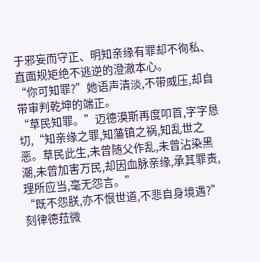于邪妄而守正、明知亲缘有罪却不徇私、直面规矩绝不逃逆的澄澈本心。
“你可知罪?”她语声清淡,不带威压,却自带审判乾坤的端正。
“草民知罪。”迈德漠斯再度叩首,字字恳切,“知亲缘之罪,知藩镇之祸,知乱世之恶。草民此生,未曾随父作乱,未曾沾染黑潮,未曾加害万民,却因血脉亲缘,承其罪责,理所应当,毫无怨言。”
“既不怨朕,亦不恨世道,不悲自身境遇?”刻律德菈微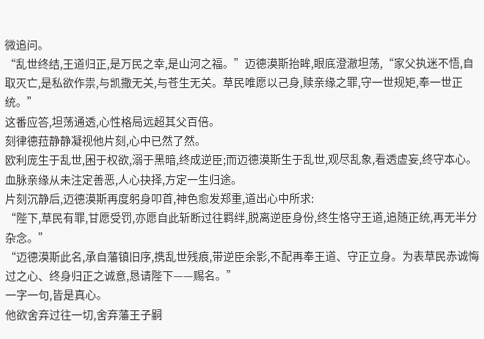微追问。
“乱世终结,王道归正,是万民之幸,是山河之福。”迈德漠斯抬眸,眼底澄澈坦荡,“家父执迷不悟,自取灭亡,是私欲作祟,与凯撒无关,与苍生无关。草民唯愿以己身,赎亲缘之罪,守一世规矩,奉一世正统。”
这番应答,坦荡通透,心性格局远超其父百倍。
刻律德菈静静凝视他片刻,心中已然了然。
欧利庞生于乱世,困于权欲,溺于黑暗,终成逆臣;而迈德漠斯生于乱世,观尽乱象,看透虚妄,终守本心。血脉亲缘从未注定善恶,人心抉择,方定一生归途。
片刻沉静后,迈德漠斯再度躬身叩首,神色愈发郑重,道出心中所求:
“陛下,草民有罪,甘愿受罚,亦愿自此斩断过往羁绊,脱离逆臣身份,终生恪守王道,追随正统,再无半分杂念。”
“迈德漠斯此名,承自藩镇旧序,携乱世残痕,带逆臣余影,不配再奉王道、守正立身。为表草民赤诚悔过之心、终身归正之诚意,恳请陛下——赐名。”
一字一句,皆是真心。
他欲舍弃过往一切,舍弃藩王子嗣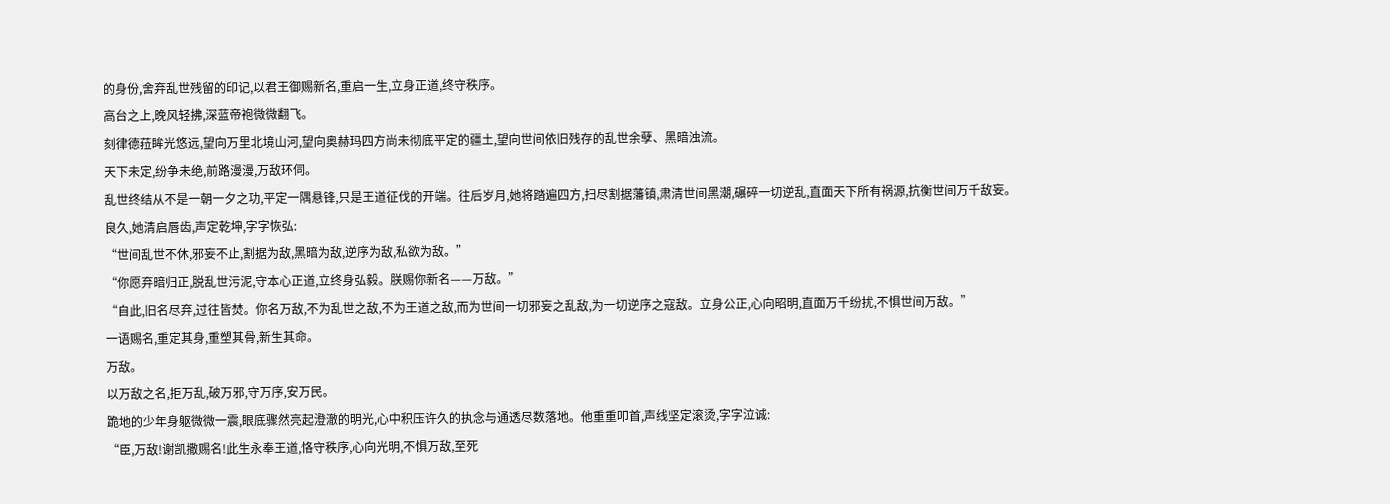的身份,舍弃乱世残留的印记,以君王御赐新名,重启一生,立身正道,终守秩序。
高台之上,晚风轻拂,深蓝帝袍微微翻飞。
刻律德菈眸光悠远,望向万里北境山河,望向奥赫玛四方尚未彻底平定的疆土,望向世间依旧残存的乱世余孽、黑暗浊流。
天下未定,纷争未绝,前路漫漫,万敌环伺。
乱世终结从不是一朝一夕之功,平定一隅悬锋,只是王道征伐的开端。往后岁月,她将踏遍四方,扫尽割据藩镇,肃清世间黑潮,碾碎一切逆乱,直面天下所有祸源,抗衡世间万千敌妄。
良久,她清启唇齿,声定乾坤,字字恢弘:
“世间乱世不休,邪妄不止,割据为敌,黑暗为敌,逆序为敌,私欲为敌。”
“你愿弃暗归正,脱乱世污泥,守本心正道,立终身弘毅。朕赐你新名——万敌。”
“自此,旧名尽弃,过往皆焚。你名万敌,不为乱世之敌,不为王道之敌,而为世间一切邪妄之乱敌,为一切逆序之寇敌。立身公正,心向昭明,直面万千纷扰,不惧世间万敌。”
一语赐名,重定其身,重塑其骨,新生其命。
万敌。
以万敌之名,拒万乱,破万邪,守万序,安万民。
跪地的少年身躯微微一震,眼底骤然亮起澄澈的明光,心中积压许久的执念与通透尽数落地。他重重叩首,声线坚定滚烫,字字泣诚:
“臣,万敌!谢凯撒赐名!此生永奉王道,恪守秩序,心向光明,不惧万敌,至死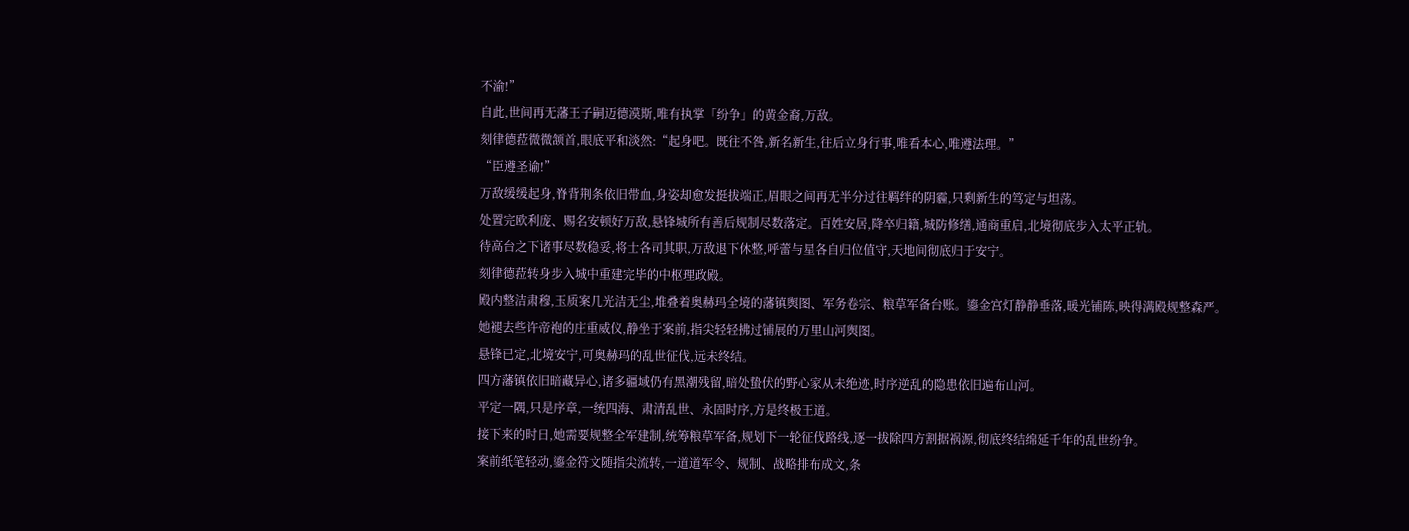不渝!”
自此,世间再无藩王子嗣迈德漠斯,唯有执掌「纷争」的黄金裔,万敌。
刻律德菈微微颔首,眼底平和淡然:“起身吧。既往不咎,新名新生,往后立身行事,唯看本心,唯遵法理。”
“臣遵圣谕!”
万敌缓缓起身,脊背荆条依旧带血,身姿却愈发挺拔端正,眉眼之间再无半分过往羁绊的阴霾,只剩新生的笃定与坦荡。
处置完欧利庞、赐名安顿好万敌,悬锋城所有善后规制尽数落定。百姓安居,降卒归籍,城防修缮,通商重启,北境彻底步入太平正轨。
待高台之下诸事尽数稳妥,将士各司其职,万敌退下休整,呼蕾与星各自归位值守,天地间彻底归于安宁。
刻律德菈转身步入城中重建完毕的中枢理政殿。
殿内整洁肃穆,玉质案几光洁无尘,堆叠着奥赫玛全境的藩镇舆图、军务卷宗、粮草军备台账。鎏金宫灯静静垂落,暖光铺陈,映得满殿规整森严。
她褪去些许帝袍的庄重威仪,静坐于案前,指尖轻轻拂过铺展的万里山河舆图。
悬锋已定,北境安宁,可奥赫玛的乱世征伐,远未终结。
四方藩镇依旧暗藏异心,诸多疆域仍有黑潮残留,暗处蛰伏的野心家从未绝迹,时序逆乱的隐患依旧遍布山河。
平定一隅,只是序章,一统四海、肃清乱世、永固时序,方是终极王道。
接下来的时日,她需要规整全军建制,统筹粮草军备,规划下一轮征伐路线,逐一拔除四方割据祸源,彻底终结绵延千年的乱世纷争。
案前纸笔轻动,鎏金符文随指尖流转,一道道军令、规制、战略排布成文,条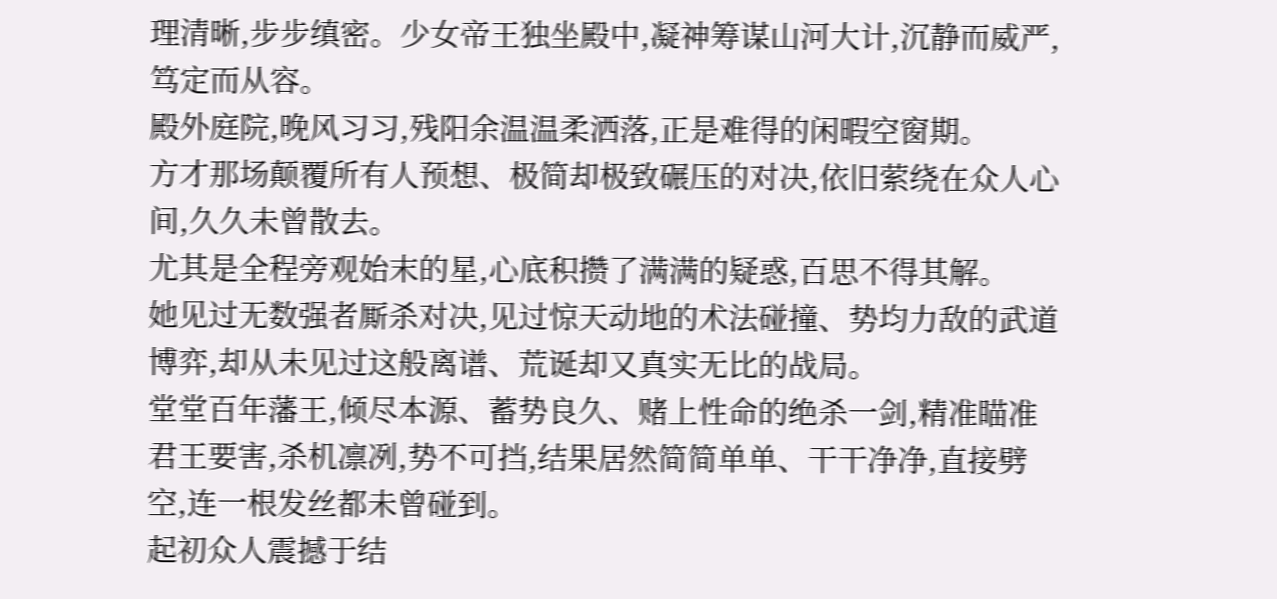理清晰,步步缜密。少女帝王独坐殿中,凝神筹谋山河大计,沉静而威严,笃定而从容。
殿外庭院,晚风习习,残阳余温温柔洒落,正是难得的闲暇空窗期。
方才那场颠覆所有人预想、极简却极致碾压的对决,依旧萦绕在众人心间,久久未曾散去。
尤其是全程旁观始末的星,心底积攒了满满的疑惑,百思不得其解。
她见过无数强者厮杀对决,见过惊天动地的术法碰撞、势均力敌的武道博弈,却从未见过这般离谱、荒诞却又真实无比的战局。
堂堂百年藩王,倾尽本源、蓄势良久、赌上性命的绝杀一剑,精准瞄准君王要害,杀机凛冽,势不可挡,结果居然简简单单、干干净净,直接劈空,连一根发丝都未曾碰到。
起初众人震撼于结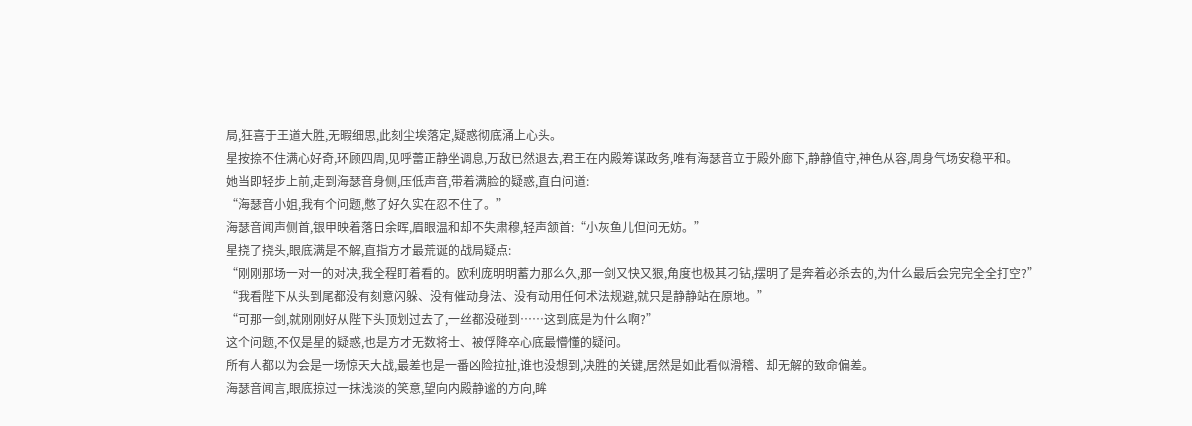局,狂喜于王道大胜,无暇细思,此刻尘埃落定,疑惑彻底涌上心头。
星按捺不住满心好奇,环顾四周,见呼蕾正静坐调息,万敌已然退去,君王在内殿筹谋政务,唯有海瑟音立于殿外廊下,静静值守,神色从容,周身气场安稳平和。
她当即轻步上前,走到海瑟音身侧,压低声音,带着满脸的疑惑,直白问道:
“海瑟音小姐,我有个问题,憋了好久实在忍不住了。”
海瑟音闻声侧首,银甲映着落日余晖,眉眼温和却不失肃穆,轻声颔首:“小灰鱼儿但问无妨。”
星挠了挠头,眼底满是不解,直指方才最荒诞的战局疑点:
“刚刚那场一对一的对决,我全程盯着看的。欧利庞明明蓄力那么久,那一剑又快又狠,角度也极其刁钻,摆明了是奔着必杀去的,为什么最后会完完全全打空?”
“我看陛下从头到尾都没有刻意闪躲、没有催动身法、没有动用任何术法规避,就只是静静站在原地。”
“可那一剑,就刚刚好从陛下头顶划过去了,一丝都没碰到……这到底是为什么啊?”
这个问题,不仅是星的疑惑,也是方才无数将士、被俘降卒心底最懵懂的疑问。
所有人都以为会是一场惊天大战,最差也是一番凶险拉扯,谁也没想到,决胜的关键,居然是如此看似滑稽、却无解的致命偏差。
海瑟音闻言,眼底掠过一抹浅淡的笑意,望向内殿静谧的方向,眸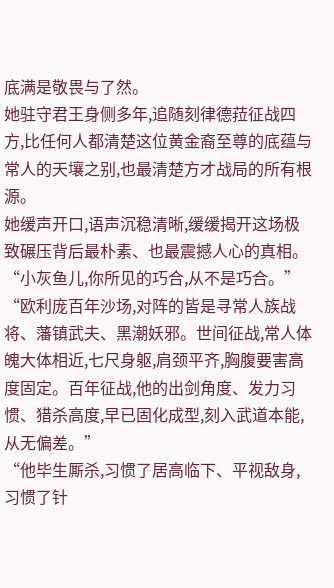底满是敬畏与了然。
她驻守君王身侧多年,追随刻律德菈征战四方,比任何人都清楚这位黄金裔至尊的底蕴与常人的天壤之别,也最清楚方才战局的所有根源。
她缓声开口,语声沉稳清晰,缓缓揭开这场极致碾压背后最朴素、也最震撼人心的真相。
“小灰鱼儿,你所见的巧合,从不是巧合。”
“欧利庞百年沙场,对阵的皆是寻常人族战将、藩镇武夫、黑潮妖邪。世间征战,常人体魄大体相近,七尺身躯,肩颈平齐,胸腹要害高度固定。百年征战,他的出剑角度、发力习惯、猎杀高度,早已固化成型,刻入武道本能,从无偏差。”
“他毕生厮杀,习惯了居高临下、平视敌身,习惯了针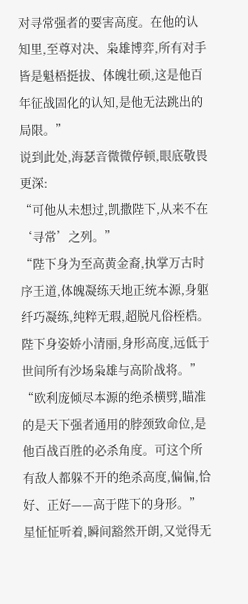对寻常强者的要害高度。在他的认知里,至尊对决、枭雄博弈,所有对手皆是魁梧挺拔、体魄壮硕,这是他百年征战固化的认知,是他无法跳出的局限。”
说到此处,海瑟音微微停顿,眼底敬畏更深:
“可他从未想过,凯撒陛下,从来不在‘寻常’之列。”
“陛下身为至高黄金裔,执掌万古时序王道,体魄凝练天地正统本源,身躯纤巧凝练,纯粹无瑕,超脱凡俗桎梏。陛下身姿娇小清丽,身形高度,远低于世间所有沙场枭雄与高阶战将。”
“欧利庞倾尽本源的绝杀横劈,瞄准的是天下强者通用的脖颈致命位,是他百战百胜的必杀角度。可这个所有敌人都躲不开的绝杀高度,偏偏,恰好、正好——高于陛下的身形。”
星怔怔听着,瞬间豁然开朗,又觉得无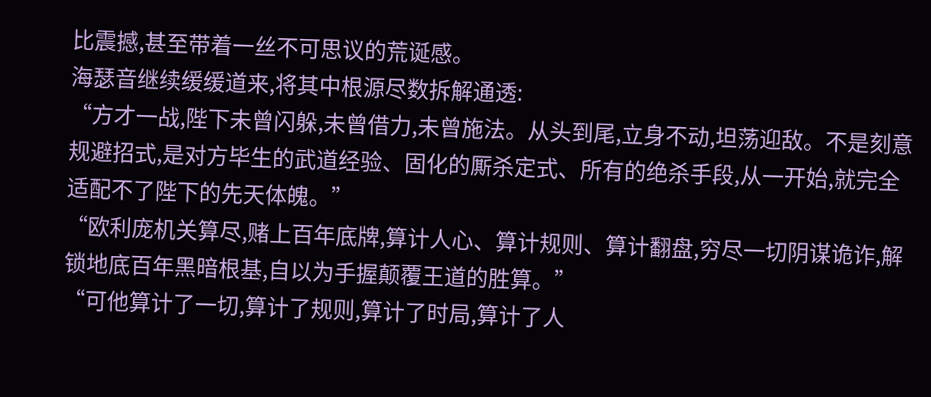比震撼,甚至带着一丝不可思议的荒诞感。
海瑟音继续缓缓道来,将其中根源尽数拆解通透:
“方才一战,陛下未曾闪躲,未曾借力,未曾施法。从头到尾,立身不动,坦荡迎敌。不是刻意规避招式,是对方毕生的武道经验、固化的厮杀定式、所有的绝杀手段,从一开始,就完全适配不了陛下的先天体魄。”
“欧利庞机关算尽,赌上百年底牌,算计人心、算计规则、算计翻盘,穷尽一切阴谋诡诈,解锁地底百年黑暗根基,自以为手握颠覆王道的胜算。”
“可他算计了一切,算计了规则,算计了时局,算计了人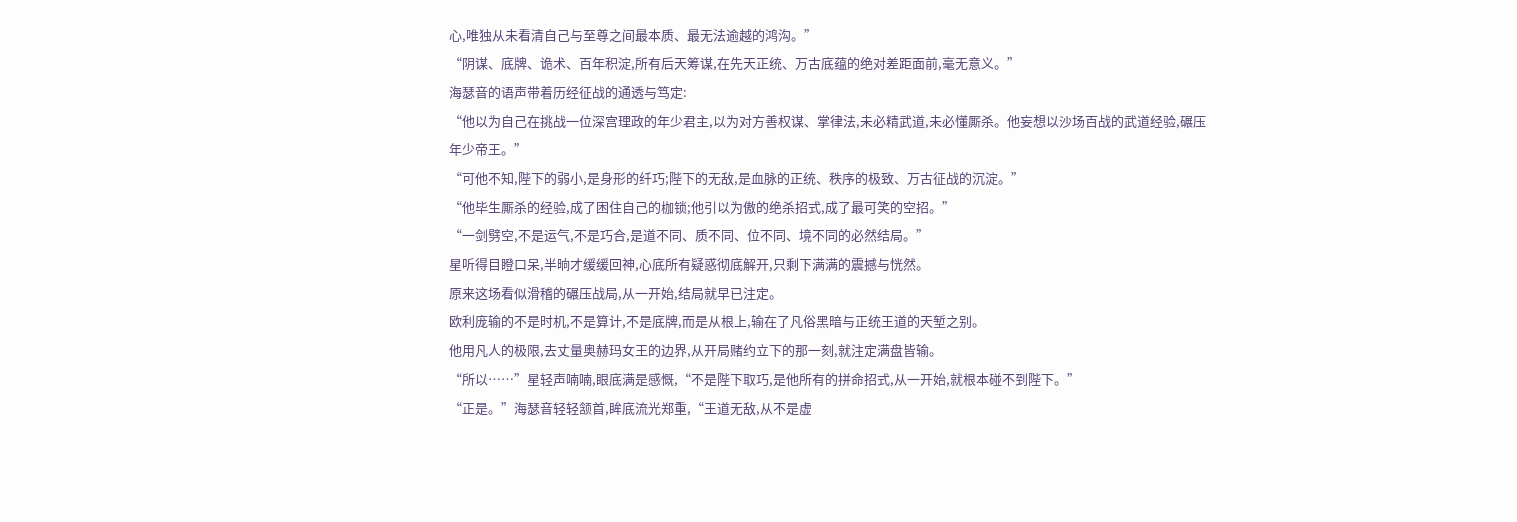心,唯独从未看清自己与至尊之间最本质、最无法逾越的鸿沟。”
“阴谋、底牌、诡术、百年积淀,所有后天筹谋,在先天正统、万古底蕴的绝对差距面前,毫无意义。”
海瑟音的语声带着历经征战的通透与笃定:
“他以为自己在挑战一位深宫理政的年少君主,以为对方善权谋、掌律法,未必精武道,未必懂厮杀。他妄想以沙场百战的武道经验,碾压年少帝王。”
“可他不知,陛下的弱小,是身形的纤巧;陛下的无敌,是血脉的正统、秩序的极致、万古征战的沉淀。”
“他毕生厮杀的经验,成了困住自己的枷锁;他引以为傲的绝杀招式,成了最可笑的空招。”
“一剑劈空,不是运气,不是巧合,是道不同、质不同、位不同、境不同的必然结局。”
星听得目瞪口呆,半晌才缓缓回神,心底所有疑惑彻底解开,只剩下满满的震撼与恍然。
原来这场看似滑稽的碾压战局,从一开始,结局就早已注定。
欧利庞输的不是时机,不是算计,不是底牌,而是从根上,输在了凡俗黑暗与正统王道的天堑之别。
他用凡人的极限,去丈量奥赫玛女王的边界,从开局赌约立下的那一刻,就注定满盘皆输。
“所以……”星轻声喃喃,眼底满是感慨,“不是陛下取巧,是他所有的拼命招式,从一开始,就根本碰不到陛下。”
“正是。”海瑟音轻轻颔首,眸底流光郑重,“王道无敌,从不是虚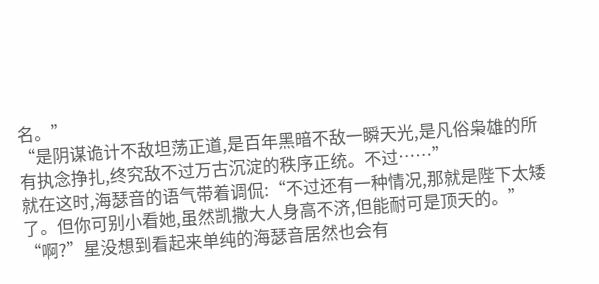名。”
“是阴谋诡计不敌坦荡正道,是百年黑暗不敌一瞬天光,是凡俗枭雄的所有执念挣扎,终究敌不过万古沉淀的秩序正统。不过……”
就在这时,海瑟音的语气带着调侃:“不过还有一种情况,那就是陛下太矮了。但你可别小看她,虽然凯撒大人身高不济,但能耐可是顶天的。”
“啊?”星没想到看起来单纯的海瑟音居然也会有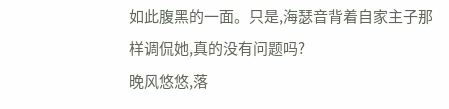如此腹黑的一面。只是,海瑟音背着自家主子那样调侃她,真的没有问题吗?
晚风悠悠,落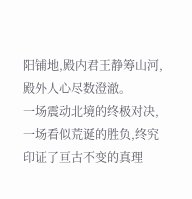阳铺地,殿内君王静筹山河,殿外人心尽数澄澈。
一场震动北境的终极对决,一场看似荒诞的胜负,终究印证了亘古不变的真理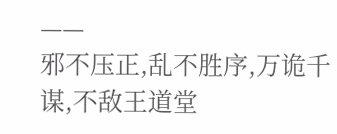——
邪不压正,乱不胜序,万诡千谋,不敌王道堂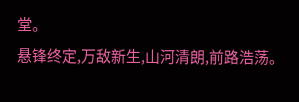堂。
悬锋终定,万敌新生,山河清朗,前路浩荡。